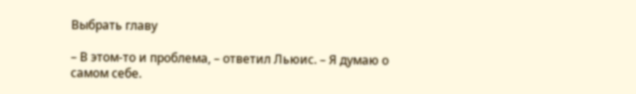Выбрать главу

– В этом-то и проблема, – ответил Льюис. – Я думаю о самом себе.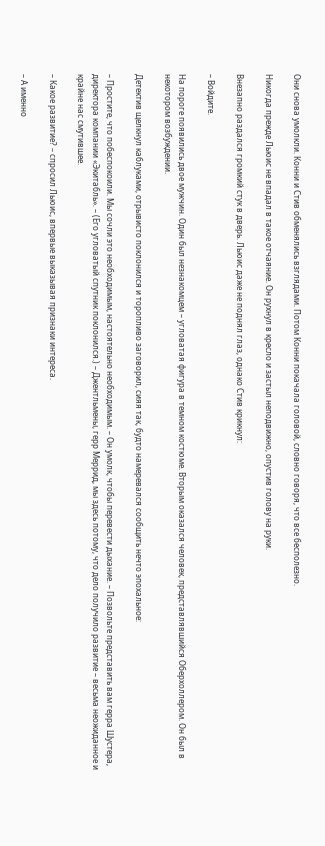Они снова умолкли. Конни и Стив обменялись взглядами. Потом Конни покачала головой, словно говоря, что все бесполезно.

Никогда прежде Льюис не впадал в такое отчаяние. Он рухнул в кресло и застыл неподвижно, опустив голову на руки.

Внезапно раздался громкий стук в дверь. Льюис даже не поднял глаз, однако Стив крикнул:

– Войдите.

На пороге появились двое мужчин. Один был незнакомцем – угловатая фигура в темном костюме. Вторым оказался человек, представлявшийся Оберхоллером. Он был в некотором возбуждении.

Детектив щелкнул каблуками, отрывисто поклонился и торопливо заговорил, сияя так, будто намеревался сообщить нечто эпохальное:

– Простите, что побеспокоили. Мы сочли это необходимым, настоятельно необходимым. – Он умолк, чтобы перевести дыхание. – Позвольте представить вам герра Шустера, директора компании «Экитабль». – (Его угловатый спутник поклонился.) – Джентльмены, герр Меррид, мы здесь потому, что дело получило развитие – весьма неожиданное и крайне нас смутившее.

– Какое развитие? – спросил Льюис, впервые выказывая признаки интереса.

– А именно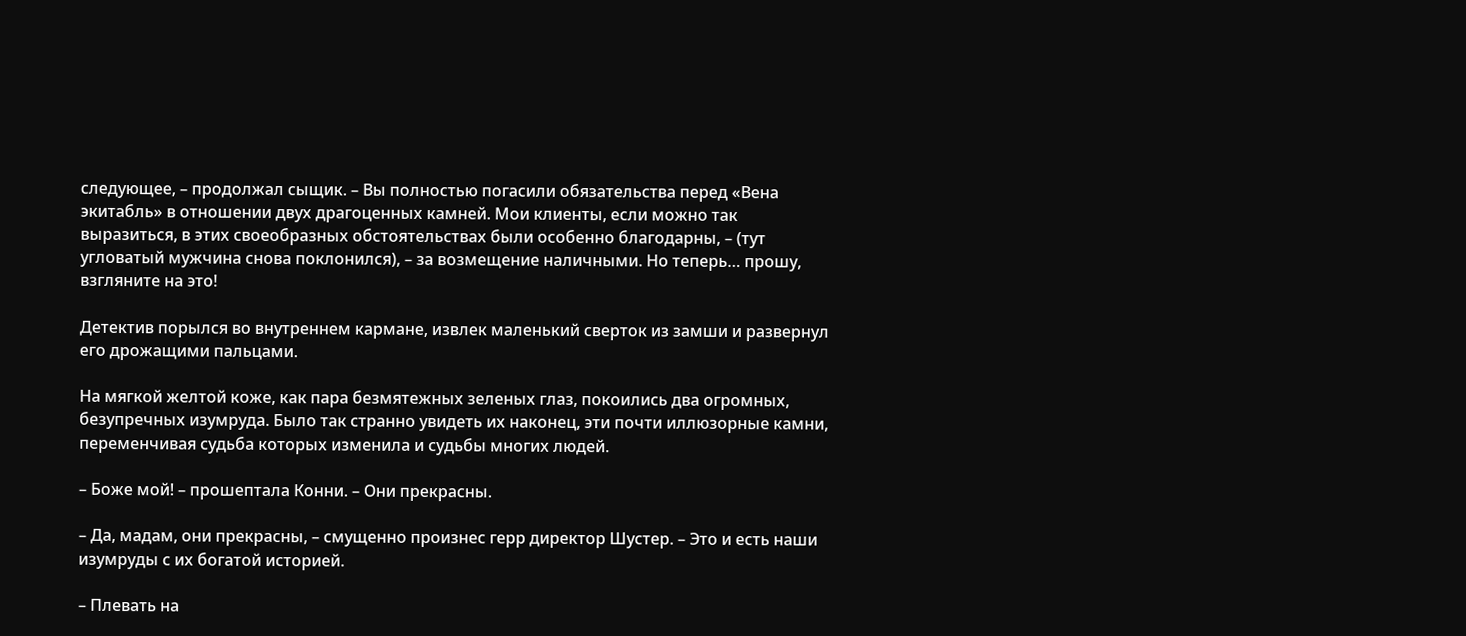следующее, – продолжал сыщик. – Вы полностью погасили обязательства перед «Вена экитабль» в отношении двух драгоценных камней. Мои клиенты, если можно так выразиться, в этих своеобразных обстоятельствах были особенно благодарны, – (тут угловатый мужчина снова поклонился), – за возмещение наличными. Но теперь… прошу, взгляните на это!

Детектив порылся во внутреннем кармане, извлек маленький сверток из замши и развернул его дрожащими пальцами.

На мягкой желтой коже, как пара безмятежных зеленых глаз, покоились два огромных, безупречных изумруда. Было так странно увидеть их наконец, эти почти иллюзорные камни, переменчивая судьба которых изменила и судьбы многих людей.

– Боже мой! – прошептала Конни. – Они прекрасны.

– Да, мадам, они прекрасны, – смущенно произнес герр директор Шустер. – Это и есть наши изумруды с их богатой историей.

– Плевать на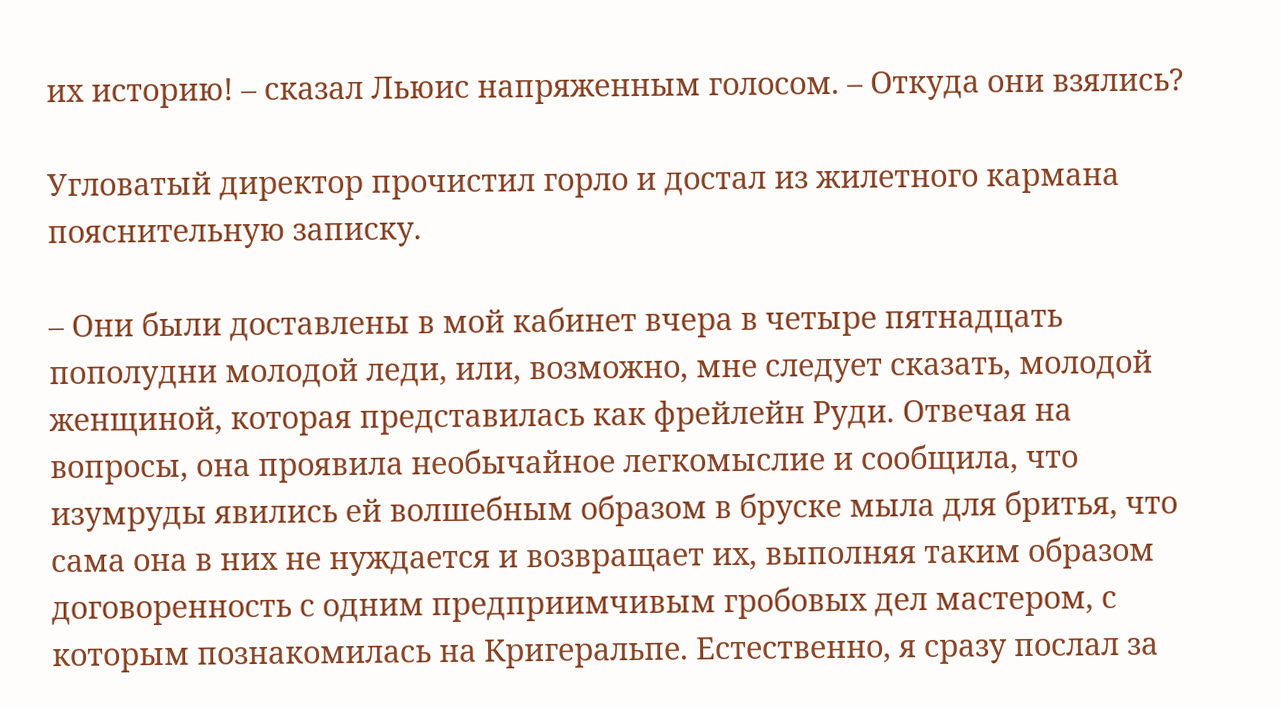их историю! – сказал Льюис напряженным голосом. – Откуда они взялись?

Угловатый директор прочистил горло и достал из жилетного кармана пояснительную записку.

– Они были доставлены в мой кабинет вчера в четыре пятнадцать пополудни молодой леди, или, возможно, мне следует сказать, молодой женщиной, которая представилась как фрейлейн Руди. Отвечая на вопросы, она проявила необычайное легкомыслие и сообщила, что изумруды явились ей волшебным образом в бруске мыла для бритья, что сама она в них не нуждается и возвращает их, выполняя таким образом договоренность с одним предприимчивым гробовых дел мастером, с которым познакомилась на Кригеральпе. Естественно, я сразу послал за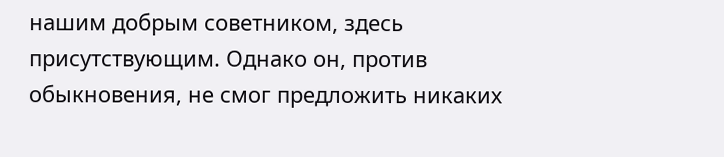нашим добрым советником, здесь присутствующим. Однако он, против обыкновения, не смог предложить никаких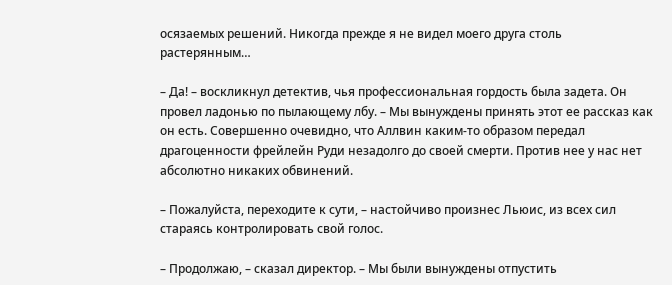осязаемых решений. Никогда прежде я не видел моего друга столь растерянным…

– Да! – воскликнул детектив, чья профессиональная гордость была задета. Он провел ладонью по пылающему лбу. – Мы вынуждены принять этот ее рассказ как он есть. Совершенно очевидно, что Аллвин каким-то образом передал драгоценности фрейлейн Руди незадолго до своей смерти. Против нее у нас нет абсолютно никаких обвинений.

– Пожалуйста, переходите к сути, – настойчиво произнес Льюис, из всех сил стараясь контролировать свой голос.

– Продолжаю, – сказал директор. – Мы были вынуждены отпустить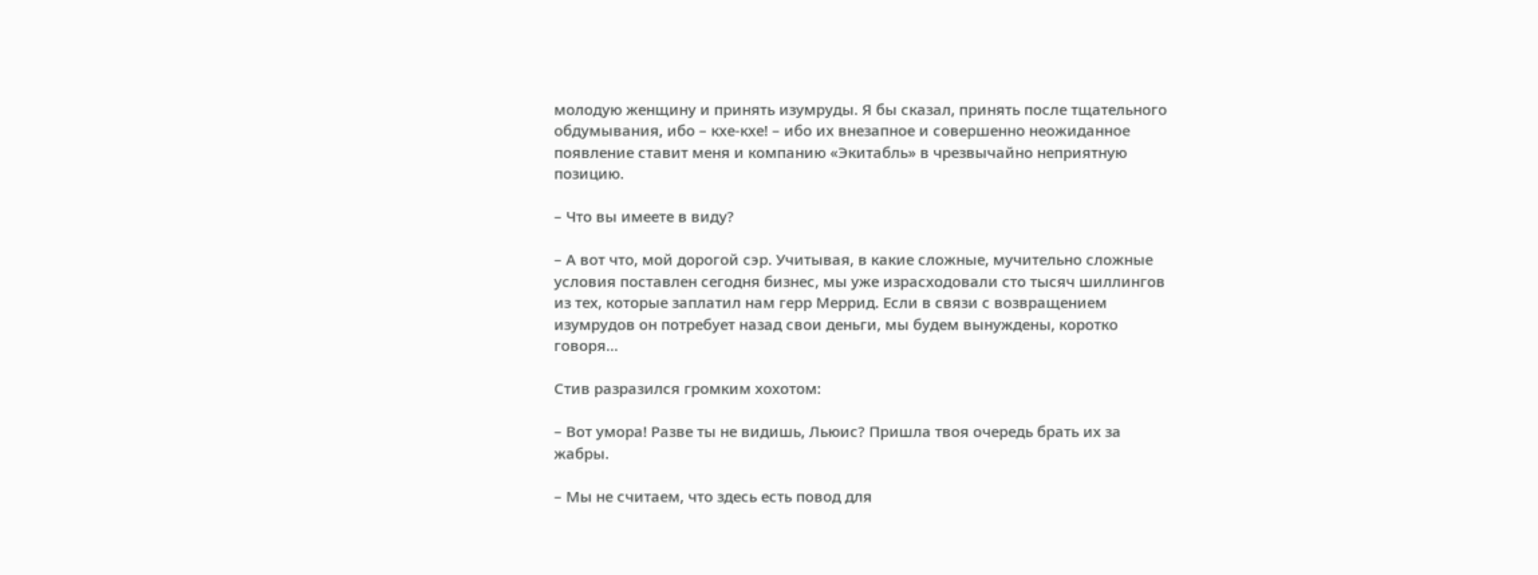молодую женщину и принять изумруды. Я бы сказал, принять после тщательного обдумывания, ибо – кхе-кхе! – ибо их внезапное и совершенно неожиданное появление ставит меня и компанию «Экитабль» в чрезвычайно неприятную позицию.

– Что вы имеете в виду?

– А вот что, мой дорогой сэр. Учитывая, в какие сложные, мучительно сложные условия поставлен сегодня бизнес, мы уже израсходовали сто тысяч шиллингов из тех, которые заплатил нам герр Меррид. Если в связи с возвращением изумрудов он потребует назад свои деньги, мы будем вынуждены, коротко говоря…

Стив разразился громким хохотом:

– Вот умора! Разве ты не видишь, Льюис? Пришла твоя очередь брать их за жабры.

– Мы не считаем, что здесь есть повод для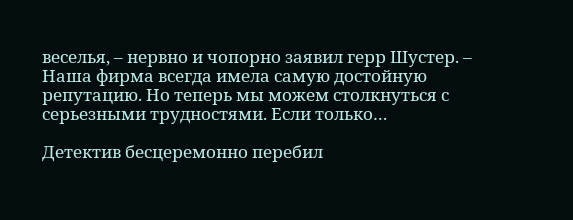веселья, – нервно и чопорно заявил герр Шустер. – Наша фирма всегда имела самую достойную репутацию. Но теперь мы можем столкнуться с серьезными трудностями. Если только…

Детектив бесцеремонно перебил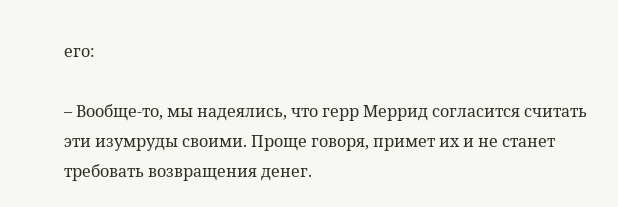его:

– Вообще-то, мы надеялись, что герр Меррид согласится считать эти изумруды своими. Проще говоря, примет их и не станет требовать возвращения денег.